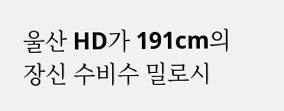울산 HD가 191cm의 장신 수비수 밀로시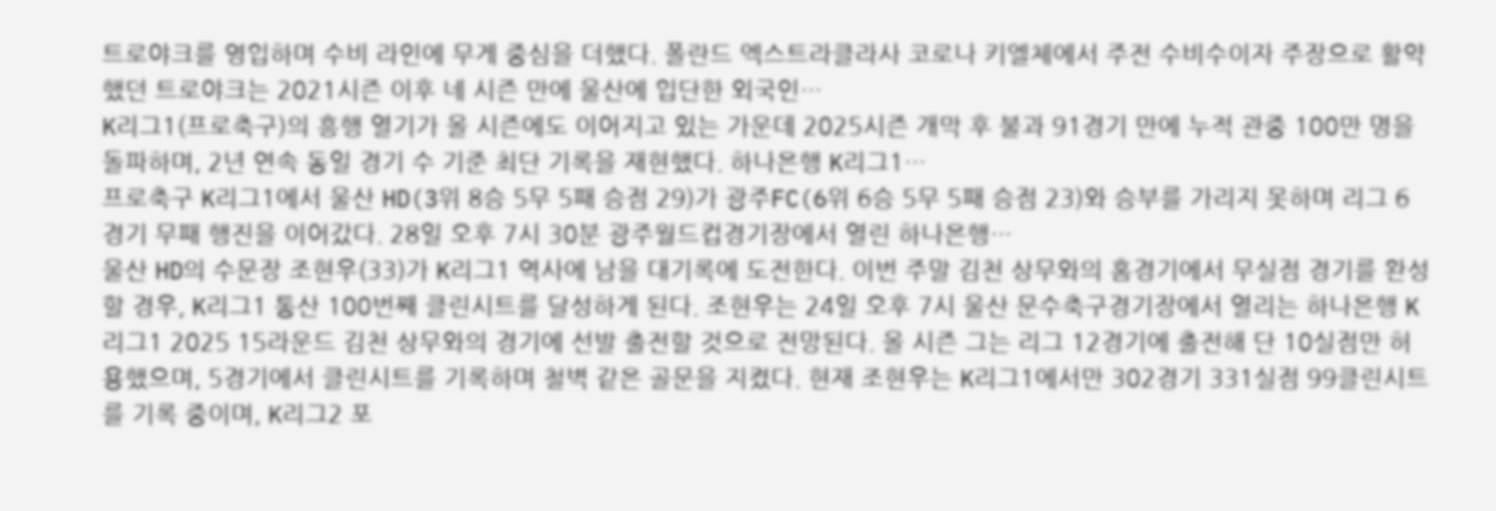트로야크를 영입하며 수비 라인에 무게 중심을 더했다. 폴란드 엑스트라클라사 코로나 키엘체에서 주전 수비수이자 주장으로 활약했던 트로야크는 2021시즌 이후 네 시즌 만에 울산에 입단한 외국인…
K리그1(프로축구)의 흥행 열기가 올 시즌에도 이어지고 있는 가운데 2025시즌 개막 후 불과 91경기 만에 누적 관중 100만 명을 돌파하며, 2년 연속 동일 경기 수 기준 최단 기록을 재현했다. 하나은행 K리그1…
프로축구 K리그1에서 울산 HD(3위 8승 5무 5패 승점 29)가 광주FC(6위 6승 5무 5패 승점 23)와 승부를 가리지 못하며 리그 6경기 무패 행진을 이어갔다. 28일 오후 7시 30분 광주월드컵경기장에서 열린 하나은행…
울산 HD의 수문장 조현우(33)가 K리그1 역사에 남을 대기록에 도전한다. 이번 주말 김천 상무와의 홈경기에서 무실점 경기를 완성할 경우, K리그1 통산 100번째 클린시트를 달성하게 된다. 조현우는 24일 오후 7시 울산 문수축구경기장에서 열리는 하나은행 K리그1 2025 15라운드 김천 상무와의 경기에 선발 출전할 것으로 전망된다. 올 시즌 그는 리그 12경기에 출전해 단 10실점만 허용했으며, 5경기에서 클린시트를 기록하며 철벽 같은 골문을 지켰다. 현재 조현우는 K리그1에서만 302경기 331실점 99클린시트를 기록 중이며, K리그2 포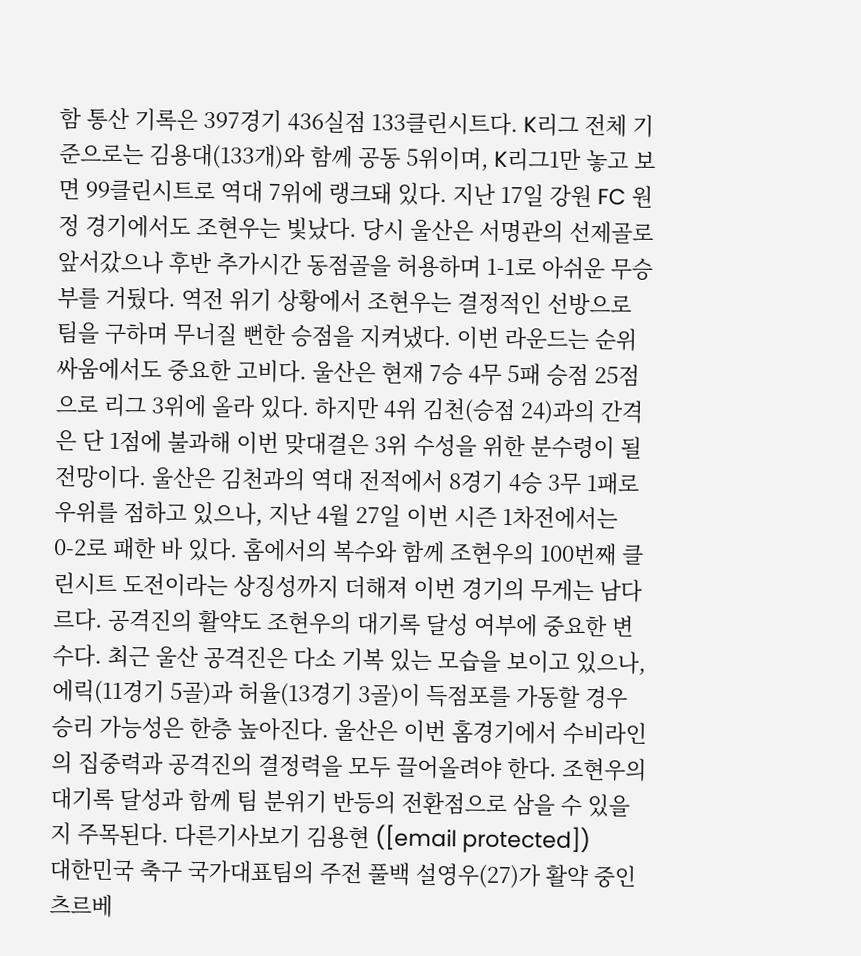함 통산 기록은 397경기 436실점 133클린시트다. K리그 전체 기준으로는 김용대(133개)와 함께 공동 5위이며, K리그1만 놓고 보면 99클린시트로 역대 7위에 랭크돼 있다. 지난 17일 강원 FC 원정 경기에서도 조현우는 빛났다. 당시 울산은 서명관의 선제골로 앞서갔으나 후반 추가시간 동점골을 허용하며 1-1로 아쉬운 무승부를 거뒀다. 역전 위기 상황에서 조현우는 결정적인 선방으로 팀을 구하며 무너질 뻔한 승점을 지켜냈다. 이번 라운드는 순위 싸움에서도 중요한 고비다. 울산은 현재 7승 4무 5패 승점 25점으로 리그 3위에 올라 있다. 하지만 4위 김천(승점 24)과의 간격은 단 1점에 불과해 이번 맞대결은 3위 수성을 위한 분수령이 될 전망이다. 울산은 김천과의 역대 전적에서 8경기 4승 3무 1패로 우위를 점하고 있으나, 지난 4월 27일 이번 시즌 1차전에서는 0-2로 패한 바 있다. 홈에서의 복수와 함께 조현우의 100번째 클린시트 도전이라는 상징성까지 더해져 이번 경기의 무게는 남다르다. 공격진의 활약도 조현우의 대기록 달성 여부에 중요한 변수다. 최근 울산 공격진은 다소 기복 있는 모습을 보이고 있으나, 에릭(11경기 5골)과 허율(13경기 3골)이 득점포를 가동할 경우 승리 가능성은 한층 높아진다. 울산은 이번 홈경기에서 수비라인의 집중력과 공격진의 결정력을 모두 끌어올려야 한다. 조현우의 대기록 달성과 함께 팀 분위기 반등의 전환점으로 삼을 수 있을지 주목된다. 다른기사보기 김용현 ([email protected])
대한민국 축구 국가대표팀의 주전 풀백 설영우(27)가 활약 중인 츠르베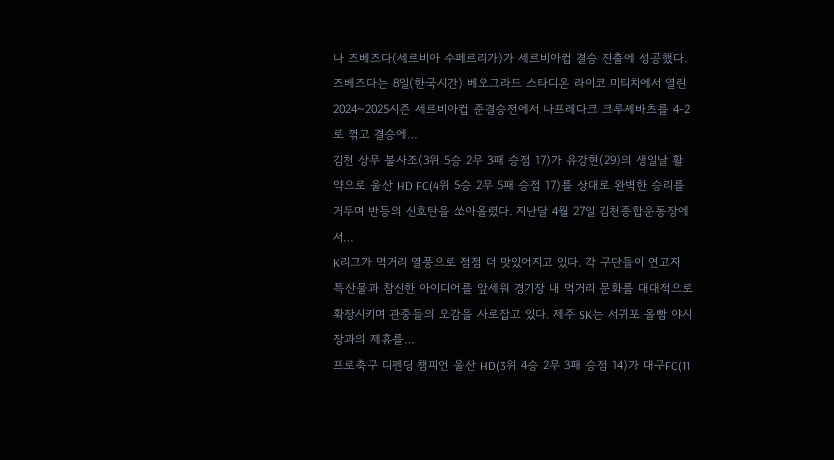나 즈베즈다(세르비아 수페르리가)가 세르비아컵 결승 진출에 성공했다. 즈베즈다는 8일(한국시간) 베오그라드 스타디온 라이코 미티치에서 열린 2024~2025시즌 세르비아컵 준결승전에서 나프레다크 크루셰바츠를 4-2로 꺾고 결승에…
김천 상무 불사조(3위 5승 2무 3패 승점 17)가 유강현(29)의 생일날 활약으로 울산 HD FC(4위 5승 2무 5패 승점 17)를 상대로 완벽한 승리를 거두며 반등의 신호탄을 쏘아올렸다. 지난달 4월 27일 김천종합운동장에서…
K리그가 먹거리 열풍으로 점점 더 맛있어지고 있다. 각 구단들이 연고지 특산물과 참신한 아이디어를 앞세워 경기장 내 먹거리 문화를 대대적으로 확장시키며 관중들의 오감을 사로잡고 있다. 제주 SK는 서귀포 올빰 야시장과의 제휴를…
프로축구 디펜딩 챔피언 울산 HD(3위 4승 2무 3패 승점 14)가 대구FC(11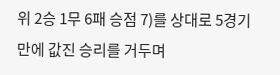위 2승 1무 6패 승점 7)를 상대로 5경기 만에 값진 승리를 거두며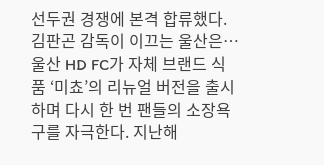선두권 경쟁에 본격 합류했다. 김판곤 감독이 이끄는 울산은…
울산 HD FC가 자체 브랜드 식품 ‘미쵸’의 리뉴얼 버전을 출시하며 다시 한 번 팬들의 소장욕구를 자극한다. 지난해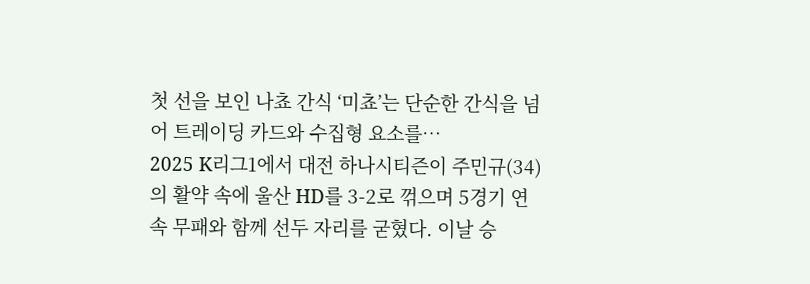첫 선을 보인 나쵸 간식 ‘미쵸’는 단순한 간식을 넘어 트레이딩 카드와 수집형 요소를…
2025 K리그1에서 대전 하나시티즌이 주민규(34)의 활약 속에 울산 HD를 3-2로 꺾으며 5경기 연속 무패와 함께 선두 자리를 굳혔다. 이날 승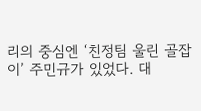리의 중심엔 ‘친정팀 울린 골잡이’ 주민규가 있었다. 대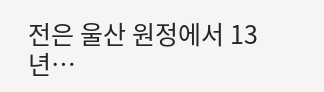전은 울산 원정에서 13년…